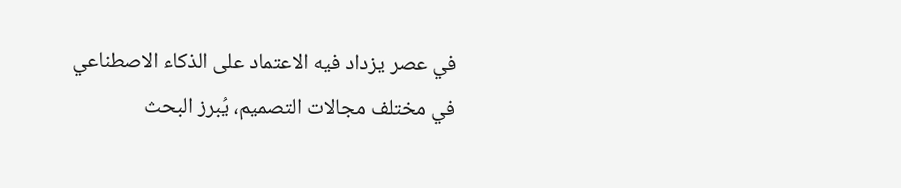في عصر يزداد فيه الاعتماد على الذكاء الاصطناعي في مختلف مجالات التصميم، يُبرز البحث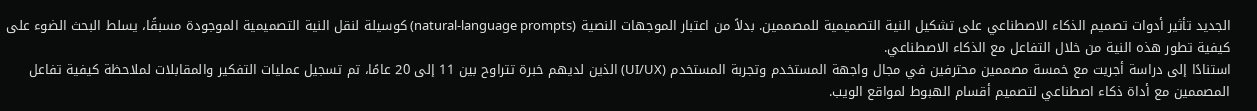الجديد تأثير أدوات تصميم الذكاء الاصطناعي على تشكيل النية التصميمية للمصممين. بدلاً من اعتبار الموجهات النصية (natural-language prompts) كوسيلة لنقل النية التصميمية الموجودة مسبقًا، يسلط البحث الضوء على كيفية تطور هذه النية من خلال التفاعل مع الذكاء الاصطناعي.
استنادًا إلى دراسة أجريت مع خمسة مصممين محترفين في مجال واجهة المستخدم وتجربة المستخدم (UI/UX) الذين لديهم خبرة تتراوح بين 11 إلى 20 عامًا، تم تسجيل عمليات التفكير والمقابلات لملاحظة كيفية تفاعل المصممين مع أداة ذكاء اصطناعي لتصميم أقسام الهبوط لمواقع الويب.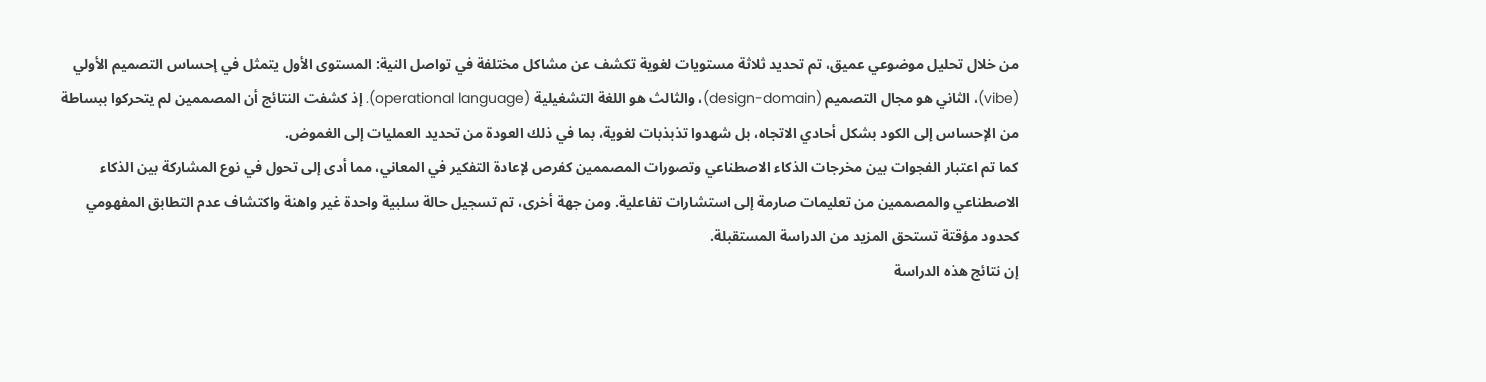من خلال تحليل موضوعي عميق، تم تحديد ثلاثة مستويات لغوية تكشف عن مشاكل مختلفة في تواصل النية: المستوى الأول يتمثل في إحساس التصميم الأولي (vibe)، الثاني هو مجال التصميم (design-domain)، والثالث هو اللغة التشغيلية (operational language). إذ كشفت النتائج أن المصممين لم يتحركوا ببساطة من الإحساس إلى الكود بشكل أحادي الاتجاه، بل شهدوا تذبذبات لغوية، بما في ذلك العودة من تحديد العمليات إلى الغموض.
كما تم اعتبار الفجوات بين مخرجات الذكاء الاصطناعي وتصورات المصممين كفرص لإعادة التفكير في المعاني، مما أدى إلى تحول في نوع المشاركة بين الذكاء الاصطناعي والمصممين من تعليمات صارمة إلى استشارات تفاعلية. ومن جهة أخرى، تم تسجيل حالة سلبية واحدة غير واهنة واكتشاف عدم التطابق المفهومي كحدود مؤقتة تستحق المزيد من الدراسة المستقبلة.
إن نتائج هذه الدراسة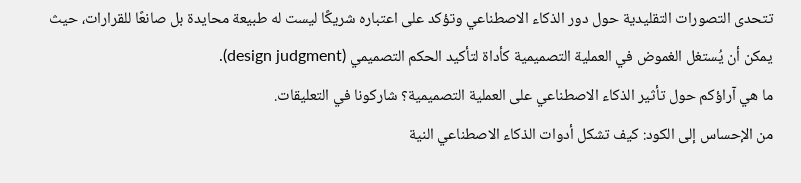تتحدى التصورات التقليدية حول دور الذكاء الاصطناعي وتؤكد على اعتباره شريكًا ليست له طبيعة محايدة بل صانعًا للقرارات، حيث يمكن أن يُستغل الغموض في العملية التصميمية كأداة لتأكيد الحكم التصميمي (design judgment).
ما هي آراؤكم حول تأثير الذكاء الاصطناعي على العملية التصميمية؟ شاركونا في التعليقات.
من الإحساس إلى الكود: كيف تشكل أدوات الذكاء الاصطناعي النية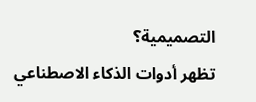التصميمية؟
تظهر أدوات الذكاء الاصطناعي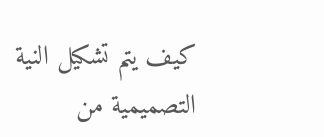كيف يتم تشكيل النية التصميمية من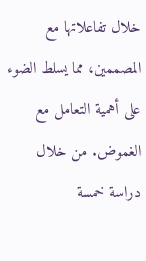خلال تفاعلاتها مع المصممين، مما يسلط الضوء على أهمية التعامل مع الغموض. من خلال دراسة خمسة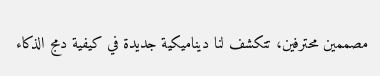مصممين محترفين، تتكشف لنا ديناميكية جديدة في كيفية دمج الذكاء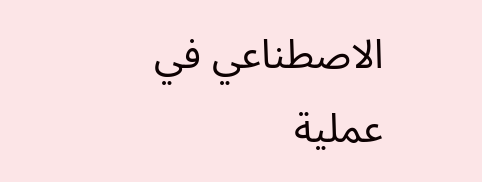الاصطناعي في عملية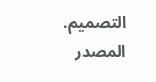التصميم.
المصدر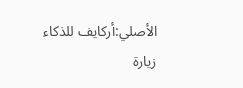الأصلي:أركايف للذكاء
زيارة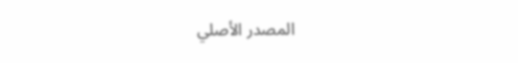المصدر الأصلي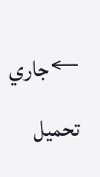←جاري تحميل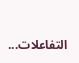التفاعلات...